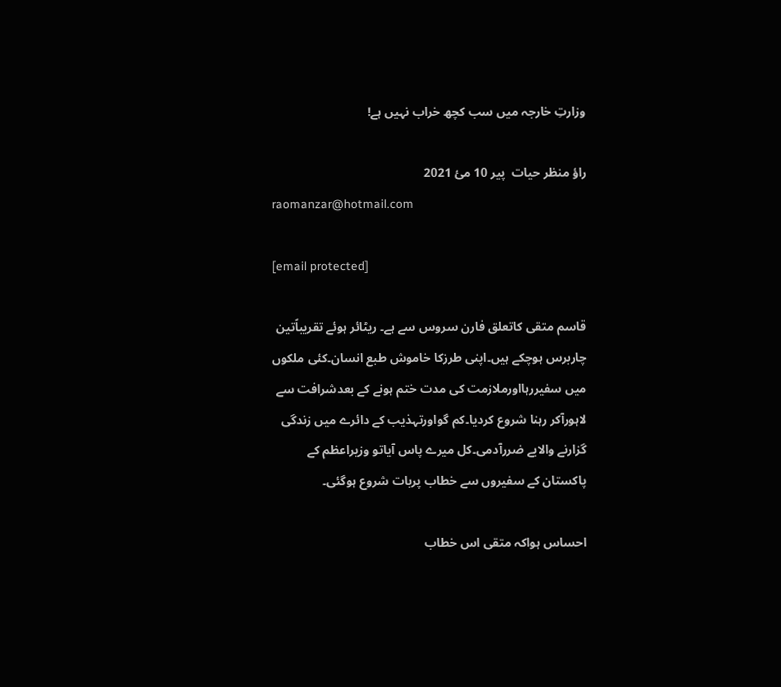وزارتِ خارجہ میں سب کچھ خراب نہیں ہے!

راؤ منظر حیات  پير 10 مئ 2021
raomanzar@hotmail.com

[email protected]

قاسم متقی کاتعلق فارن سروس سے ہے۔ ریٹائر ہوئے تقریباًتین چاربرس ہوچکے ہیں۔اپنی طرزکا خاموش طبع انسان۔کئی ملکوں میں سفیررہااورملازمت کی مدت ختم ہونے کے بعدشرافت سے لاہورآکر رہنا شروع کردیا۔کم گواورتہذیب کے دائرے میں زندگی گزارنے والابے ضررآدمی۔کل میرے پاس آیاتو وزیراعظم کے پاکستان کے سفیروں سے خطاب پربات شروع ہوگئی۔

احساس ہواکہ متقی اس خطاب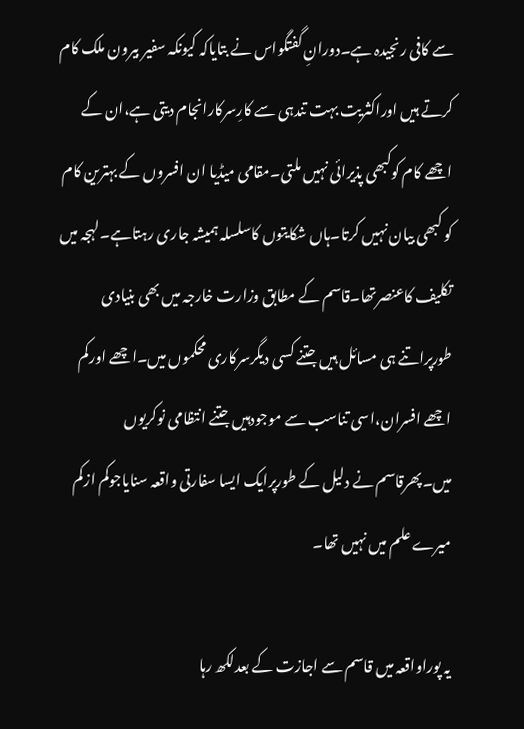سے کافی رنجیدہ ہے۔دورانِ گفتگواس نے بتایاکہ کیونکہ سفیر بیرون ملک کام کرتے ہیں اوراکثریت بہت تندہی سے کارِسرکارانجام دیتی ہے،ان کے اچھے کام کوکبھی پذیرائی نہیں ملتی۔مقامی میڈیا ان افسروں کے بہترین کام کو کبھی بیان نہیں کرتا۔ہاں شکایتوں کاسلسلہ ہمیشہ جاری رہتاہے۔لہجہ میں تکلیف کاعنصرتھا۔قاسم کے مطابق وزارت خارجہ میں بھی بنیادی طورپراتنے ہی مسائل ہیں جتنے کسی دیگرسرکاری محکموں میں۔اچھے اورکم اچھے افسران،اسی تناسب سے موجودہیں جتنے انتظامی نوکریوں میں۔پھرقاسم نے دلیل کے طورپرایک ایسا سفارتی واقعہ سنایاجوکم ازکم میرے علم میں نہیں تھا۔

یہ پوراواقعہ میں قاسم سے اجازت کے بعدلکھ رہا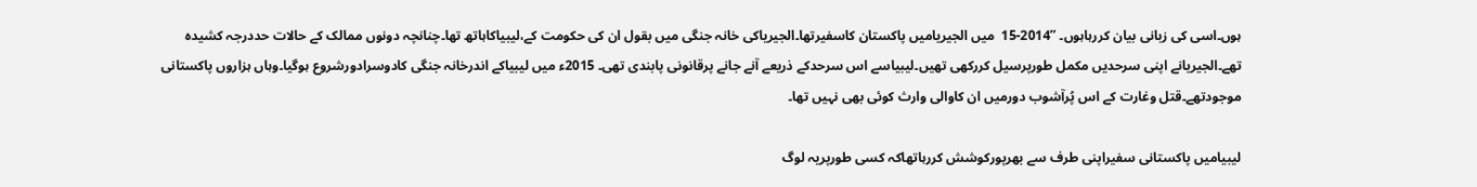ہوں۔اسی کی زبانی بیان کررہاہوں۔ ’’2014-15  میں الجیریامیں پاکستان کاسفیرتھا۔الجیریاکی خانہ جنگی میں بقول ان کی حکومت کے،لیبیاکاہاتھ تھا۔چنانچہ دونوں ممالک کے حالات حددرجہ کشیدہ تھے۔الجیریانے اپنی سرحدیں مکمل طورپرسیل کررکھی تھیں۔لیبیاسے اس سرحدکے ذریعے آنے جانے پرقانونی پابندی تھی۔ 2015ء میں لیبیاکے اندرخانہ جنگی کادوسرادورشروع ہوگیا۔وہاں ہزاروں پاکستانی موجودتھے۔قتل وغارت کے اس پُرآشوب دورمیں ان کاوالی وارث کوئی بھی نہیں تھا۔

لیبیامیں پاکستانی سفیراپنی طرف سے بھرپورکوشش کررہاتھاکہ کسی طورپریہ لوگ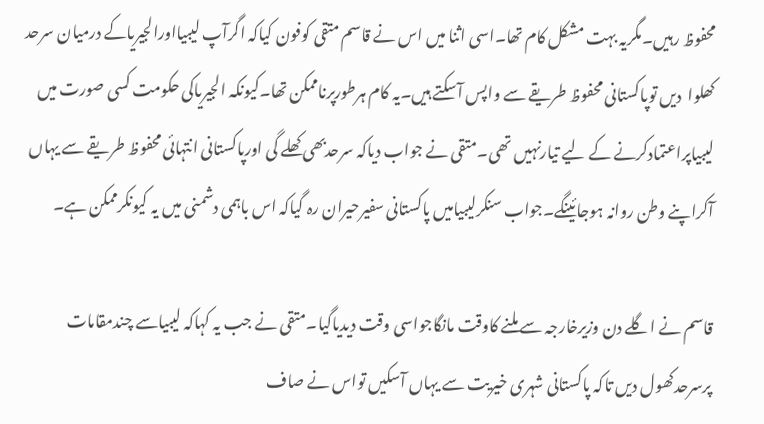محفوظ رہیں۔مگریہ بہت مشکل کام تھا۔اسی اثنا میں اس نے قاسم متقی کوفون کیاکہ اگرآپ لیبیااورالجیریاکے درمیان سرحد کھلوا  دیں توپاکستانی محفوظ طریقے سے واپس آسکتے ہیں۔یہ کام ہرطورپرناممکن تھا۔کیونکہ الجیریاکی حکومت کسی صورت میں لیبیاپراعتمادکرنے کے لیے تیارنہیں تھی۔متقی نے جواب دیاکہ سرحدبھی کھلے گی اورپاکستانی انتہائی محفوظ طریقے سے یہاں آکراپنے وطن روانہ ہوجائینگے۔جواب سنکرلیبیامیں پاکستانی سفیرحیران رہ گیاکہ اس باہمی دشمنی میں یہ کیونکرممکن ہے۔

قاسم نے اگلے دن وزیرخارجہ سے ملنے کاوقت مانگاجواسی وقت دیدیاگیا۔متقی نے جب یہ کہاکہ لیبیاسے چندمقامات پرسرحدکھول دیں تاکہ پاکستانی شہری خیریت سے یہاں آسکیں تواس نے صاف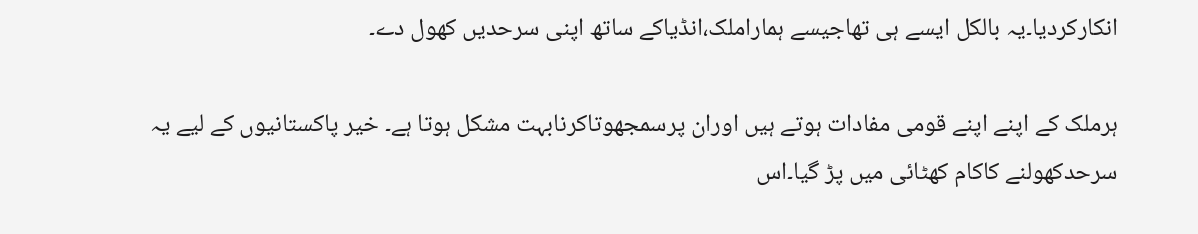انکارکردیا۔یہ بالکل ایسے ہی تھاجیسے ہماراملک،انڈیاکے ساتھ اپنی سرحدیں کھول دے۔

ہرملک کے اپنے اپنے قومی مفادات ہوتے ہیں اوران پرسمجھوتاکرنابہت مشکل ہوتا ہے۔ خیر پاکستانیوں کے لیے یہ سرحدکھولنے کاکام کھٹائی میں پڑ گیا۔اس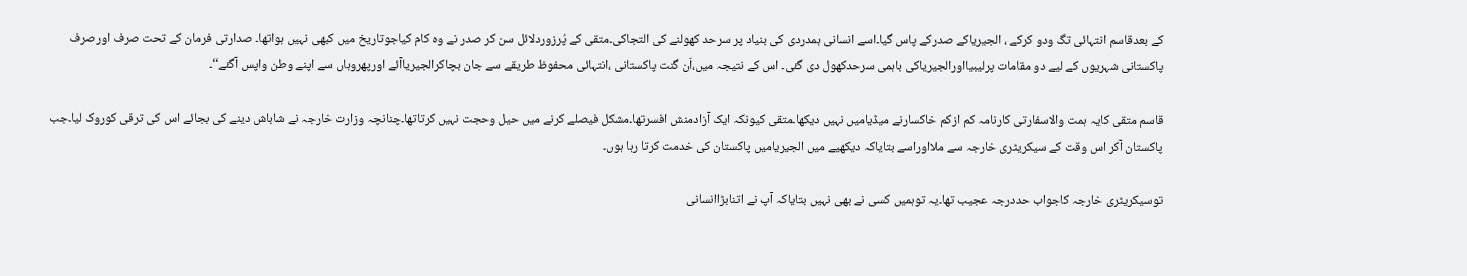کے بعدقاسم انتہائی تگ ودو کرکے ، الجیریاکے صدرکے پاس گیا۔اسے انسانی ہمدردی کی بنیاد پر سرحد کھولنے کی التجاکی۔متقی کے پُرزوردلائل سن کر صدر نے وہ کام کیاجوتاریخ میں کبھی نہیں ہواتھا۔ صدارتی فرمان کے تحت صرف اورصرف پاکستانی شہریوں کے لیے دو مقامات پرلیبیااورالجیریاکی باہمی سرحدکھول دی گئی۔ اس کے نتیجہ میں،اَن گنت پاکستانی ،انتہائی محفوظ طریقے سے جان بچاکرالجیریاآئے اورپھروہاں سے اپنے وطن واپس آگئے‘‘۔

قاسم متقی کایہ ہمت والاسفارتی کارنامہ کم ازکم خاکسارنے میڈیامیں نہیں دیکھا۔متقی کیونکہ ایک آزادمنش افسرتھا۔مشکل فیصلے کرنے میں حیل وحجت نہیں کرتاتھا۔چنانچہ وزارت خارجہ نے شاباش دینے کی بجائے اس کی ترقی کوروک لیا۔جب پاکستان آکر اس وقت کے سیکریٹری خارجہ سے ملااوراسے بتایاکہ دیکھیے میں الجیریامیں پاکستان کی خدمت کرتا رہا ہوں۔

توسیکریٹری خارجہ کاجواب حددرجہ عجیب تھا۔یہ توہمیں کسی نے بھی نہیں بتایاکہ آپ نے اتنابڑاانسانی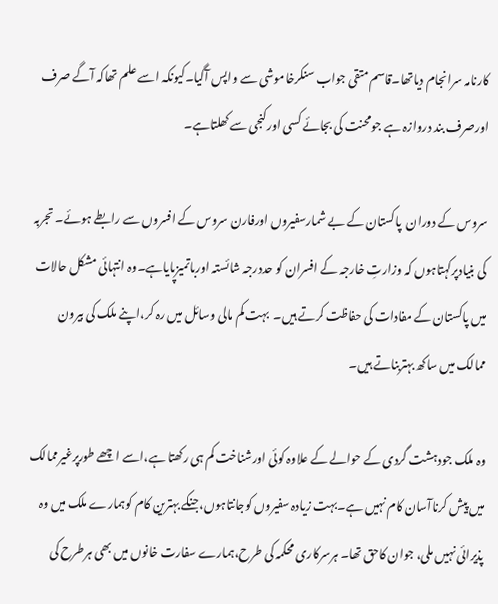کارنامہ سرانجام دیاتھا۔قاسم متقی جواب سنکرخاموشی سے واپس آگیا۔کیونکہ اسے علم تھاکہ آگے صرف اورصرف بند دروازہ ہے جومحنت کی بجائے کسی اورکنجی سے کھلتاہے۔

سروس کے دوران  پاکستان کے بے شمارسفیروں اورفارن سروس کے افسروں سے رابطے ہوئے۔ تجربہ کی بنیادپرکہتاہوں کہ وزارتِ خارجہ کے افسران کو حددرجہ شائستہ اورباتمیزپایاہے۔وہ انتہائی مشکل حالات میں پاکستان کے مفادات کی حفاظت کرتے ہیں۔  بہت کم مالی وسائل میں رہ کر،اپنے ملک کی بیرون ممالک میں ساکھ بہتربناتے ہیں۔

وہ ملک جودہشت گردی کے حوالے کے علاوہ کوئی اورشناخت کم ہی رکھتا ہے،اسے اچھے طورپرغیرممالک میں پیش کرناآسان کام نہیں ہے۔بہت زیادہ سفیروں کوجانتاہوں،جنکے بہترین کام کوہمارے ملک میں وہ پذیرائی نہیں ملی، جوان کاحق تھا۔ ہرسرکاری محکمہ کی طرح،ہمارے سفارت خانوں میں بھی ہرطرح کی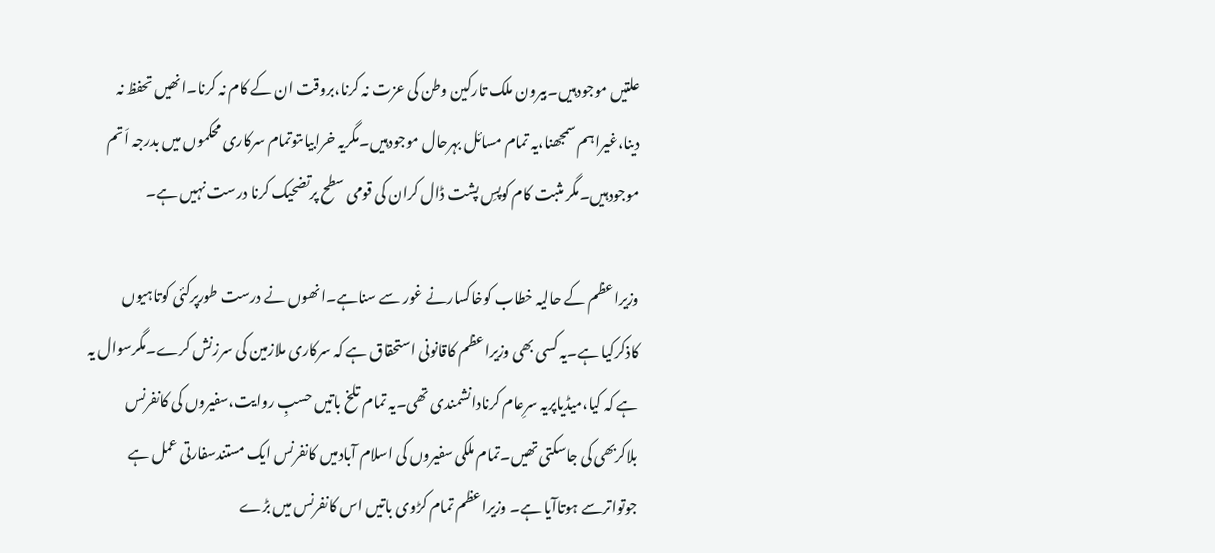علتیں موجودہیں۔بیرون ملک تارکین وطن کی عزت نہ کرنا،بروقت ان کے کام نہ کرنا۔انھیں تحفظ نہ دینا،غیراہم سمجھنا،یہ تمام مسائل بہرحال موجودہیں۔مگریہ خرابیاںتوتمام سرکاری محکموں میں بدرجہ اَتم موجودہیں۔مگر مثبت کام کوپسِ پشت ڈال کران کی قومی سطح پرتضحیک کرنا درست نہیں ہے۔

وزیراعظم کے حالیہ خطاب کوخاکسارنے غور سے سناہے۔انھوں نے درست طورپرکئی کوتاہیوں کاذکرکیا ہے۔یہ کسی بھی وزیراعظم کاقانونی استحقاق ہے کہ سرکاری ملازمین کی سرزنش کرے۔مگرسوال یہ ہے کہ کیا،میڈیاپریہ سرِعام کرنادانشمندی تھی۔یہ تمام تلخ باتیں حسبِ روایت،سفیروں کی کانفرنس بلاکربھی کی جاسکتی تھیں۔تمام ملکی سفیروں کی اسلام آبادمیں کانفرنس ایک مستندسفارتی عمل ہے جوتواترسے ہوتاآیا ہے۔ وزیراعظم تمام کڑوی باتیں اس کانفرنس میں بڑے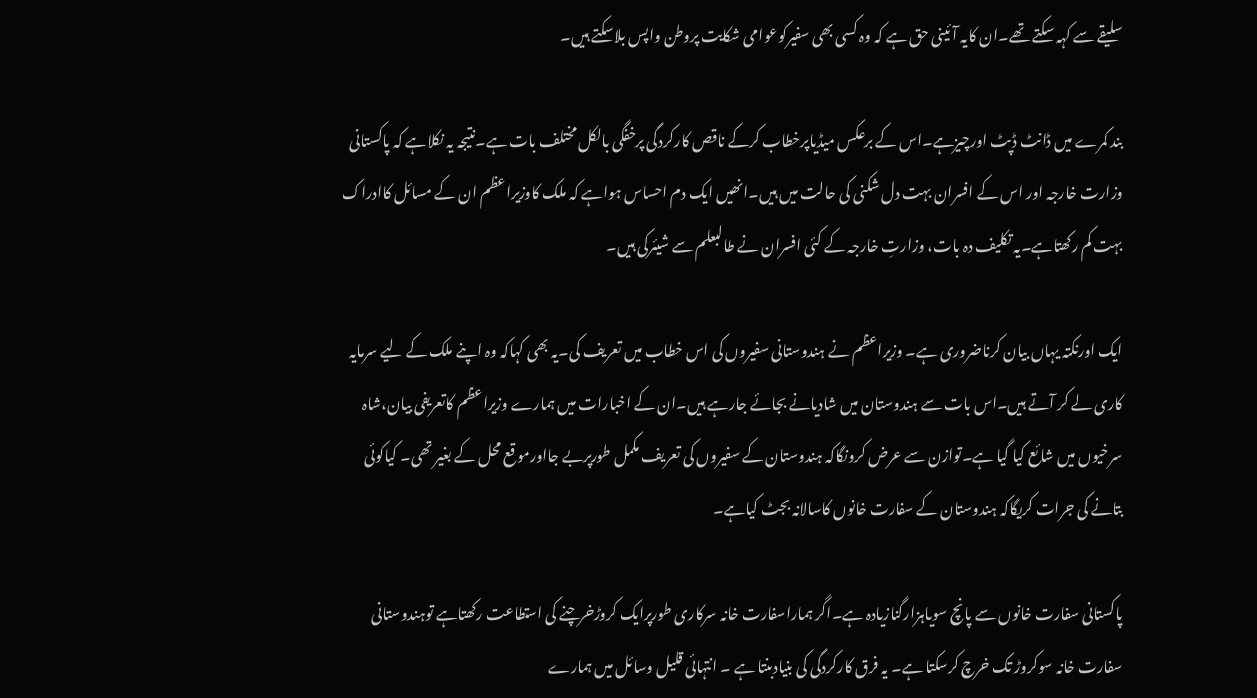سلیقے سے کہہ سکتے تھے۔ان کایہ آئینی حق ہے کہ وہ کسی بھی سفیرکوعوامی شکایت پروطن واپس بلاسکتے ہیں۔

بند کمرے میں ڈانٹ ڈپٹ اورچیزہے۔اس کے برعکس میڈیاپرخطاب کرکے ناقص کارکردگی پرخفگی بالکل مختلف بات ہے۔نتیجہ یہ نکلاہے کہ پاکستانی وزارت خارجہ اور اس کے افسران بہت دل شکنی کی حالت میں ہیں۔انھیں ایک دم احساس ہواہے کہ ملک کاوزیراعظم ان کے مسائل کاادراک بہت کم رکھتاہے۔یہ تکلیف دہ بات، وزارتِ خارجہ کے کئی افسران نے طالبعلم سے شیئرکی ہیں۔

ایک اورنکتہ یہاں بیان کرناضروری ہے۔ وزیراعظم نے ہندوستانی سفیروں کی اس خطاب میں تعریف کی۔یہ بھی کہاکہ وہ اپنے ملک کے لیے سرمایہ کاری لے کر آتے ہیں۔اس بات سے ہندوستان میں شادیانے بجائے جارہے ہیں۔ان کے اخبارات میں ہمارے وزیراعظم کاتعریفی بیان،شاہ سرخیوں میں شائع کیا گیا ہے۔توازن سے عرض کرونگاکہ ہندوستان کے سفیروں کی تعریف مکمل طورپربے جااورموقع محل کے بغیر تھی۔ کیاکوئی بتانے کی جرات کریگاکہ ہندوستان کے سفارت خانوں کاسالانہ بجٹ کیاہے۔

پاکستانی سفارت خانوں سے پانچ سویاہزارگنازیادہ ہے۔اگر ہماراسفارت خانہ سرکاری طورپرایک کروڑخرچنے کی استطاعت رکھتاہے توہندوستانی سفارت خانہ سوکروڑ تک خرچ کرسکتا ہے۔ یہ فرق کارکردگی کی بنیادبنتا ہے ۔ انتہائی قلیل وسائل میں ہمارے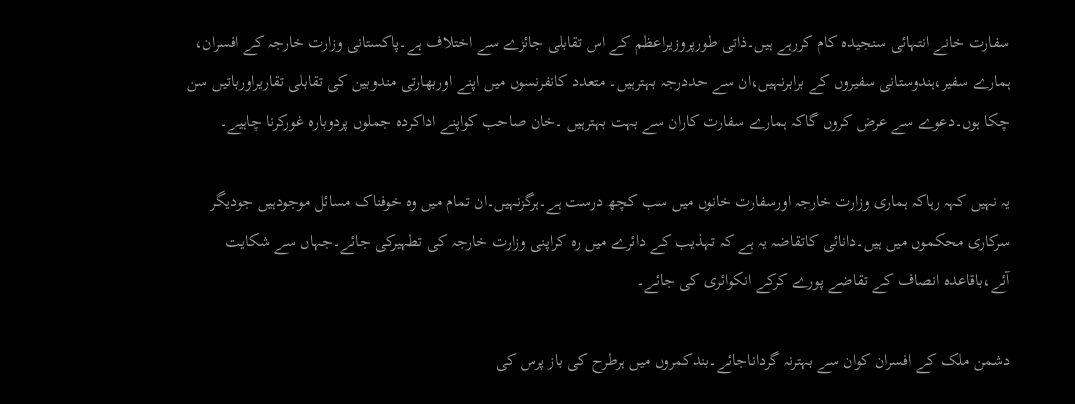سفارت خانے انتہائی سنجیدہ کام کررہے ہیں۔ذاتی طورپروزیراعظم کے اس تقابلی جائزے سے اختلاف ہے۔پاکستانی وزارت خارجہ کے افسران، ہمارے سفیر،ہندوستانی سفیروں کے برابرنہیں،ان سے حددرجہ بہترہیں۔ متعدد کانفرنسوں میں اپنے اوربھارتی مندوبین کی تقابلی تقاریراورباتیں سن چکا ہوں۔دعوے سے عرض کروں گاکہ ہمارے سفارت کاران سے بہت بہترہیں ۔خان صاحب کواپنے اداکردہ جملوں پردوبارہ غورکرنا چاہیے۔

یہ نہیں کہہ رہاکہ ہماری وزارت خارجہ اورسفارت خانوں میں سب کچھ درست ہے۔ہرگزنہیں۔ان تمام میں وہ خوفناک مسائل موجودہیں جودیگر سرکاری محکموں میں ہیں۔دانائی کاتقاضہ یہ ہے کہ تہذیب کے دائرے میں رہ کراپنی وزارت خارجہ کی تطہیرکی جائے۔جہاں سے شکایت آئے،باقاعدہ انصاف کے تقاضے پورے کرکے انکوائری کی جائے۔

دشمن ملک کے افسران کوان سے بہترنہ گرداناجائے۔بندکمروں میں ہرطرح کی باز پرس کی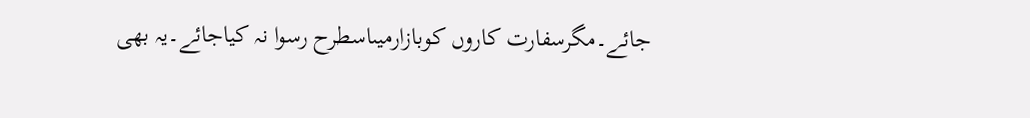جائے۔مگرسفارت کاروں کوبازارمیںاسطرح رسوا نہ کیاجائے۔یہ بھی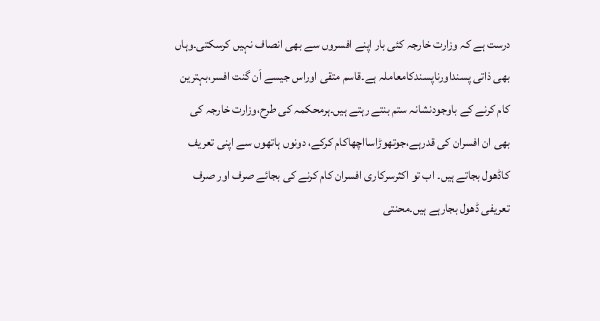درست ہے کہ وزارت خارجہ کئی بار اپنے افسروں سے بھی انصاف نہیں کرسکتی۔وہاں بھی ذاتی پسنداورناپسندکامعاملہ ہے۔قاسم متقی اوراس جیسے اَن گنت افسر،بہترین کام کرنے کے باوجودنشانہ ستم بنتے رہتے ہیں۔ہرمحکمہ کی طرح،وزارت خارجہ کی بھی ان افسران کی قدرہے،جوتھوڑاسااچھاکام کرکے، دونوں ہاتھوں سے اپنی تعریف کاڈھول بجاتے ہیں۔ اب تو اکثرسرکاری افسران کام کرنے کی بجائے صرف اور صرف تعریفی ڈھول بجارہے ہیں۔محنتی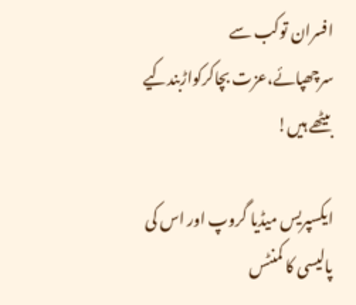افسران توکب سے سرچھپائے،عزت بچاکرکواڑبندکیے بیٹھے ہیں!

ایکسپریس میڈیا گروپ اور اس کی پالیسی کا کمنٹس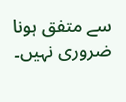سے متفق ہونا ضروری نہیں۔